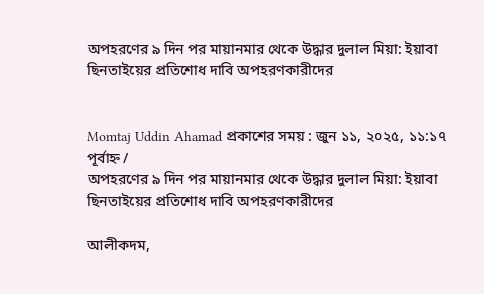অপহরণের ৯ দিন পর মায়ানমার থেকে উদ্ধার দুলাল মিয়া: ইয়াবা ছিনতাইয়ের প্রতিশোধ দাবি অপহরণকারীদের


Momtaj Uddin Ahamad প্রকাশের সময় : জুন ১১, ২০২৫, ১১:১৭ পূর্বাহ্ন /
অপহরণের ৯ দিন পর মায়ানমার থেকে উদ্ধার দুলাল মিয়া: ইয়াবা ছিনতাইয়ের প্রতিশোধ দাবি অপহরণকারীদের

আলীকদম,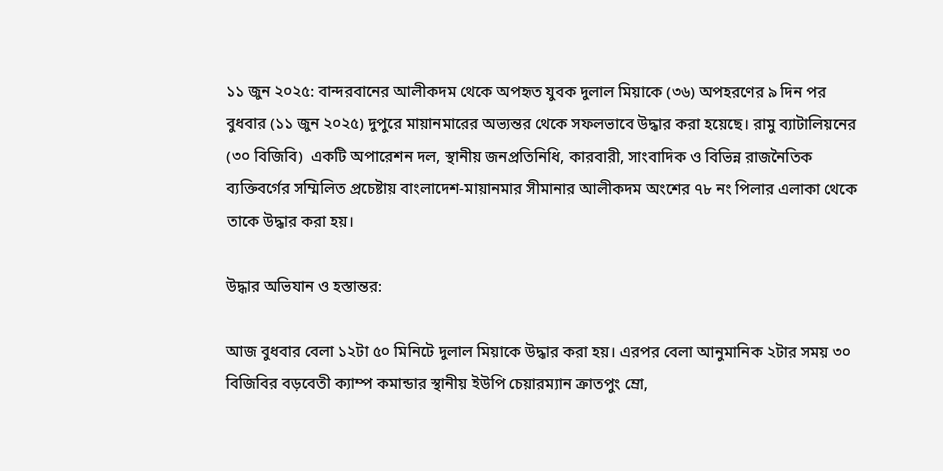১১ জুন ২০২৫: বান্দরবানের আলীকদম থেকে অপহৃত যুবক দুলাল মিয়াকে (৩৬) অপহরণের ৯ দিন পর বুধবার (১১ জুন ২০২৫) দুপুরে মায়ানমারের অভ্যন্তর থেকে সফলভাবে উদ্ধার করা হয়েছে। রামু ব্যাটালিয়নের (৩০ বিজিবি)  একটি অপারেশন দল, স্থানীয় জনপ্রতিনিধি, কারবারী, সাংবাদিক ও বিভিন্ন রাজনৈতিক ব্যক্তিবর্গের সম্মিলিত প্রচেষ্টায় বাংলাদেশ-মায়ানমার সীমানার আলীকদম অংশের ৭৮ নং পিলার এলাকা থেকে তাকে উদ্ধার করা হয়।

উদ্ধার অভিযান ও হস্তান্তর:

আজ বুধবার বেলা ১২টা ৫০ মিনিটে দুলাল মিয়াকে উদ্ধার করা হয়। এরপর বেলা আনুমানিক ২টার সময় ৩০ বিজিবির বড়বেতী ক্যাম্প কমান্ডার স্থানীয় ইউপি চেয়ারম্যান ক্রাতপুং ম্রো,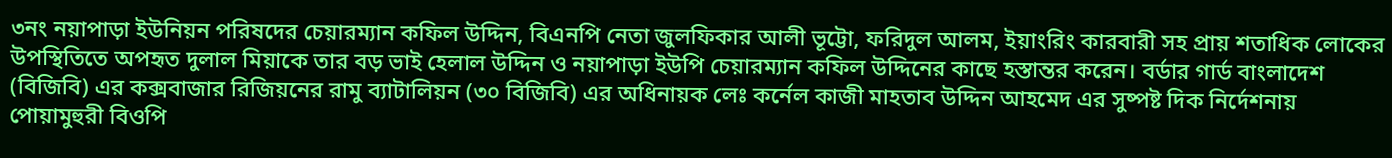৩নং নয়াপাড়া ইউনিয়ন পরিষদের চেয়ারম্যান কফিল উদ্দিন, বিএনপি নেতা জুলফিকার আলী ভূট্টো, ফরিদুল আলম, ইয়াংরিং কারবারী সহ প্রায় শতাধিক লোকের উপস্থিতিতে অপহৃত দুলাল মিয়াকে তার বড় ভাই হেলাল উদ্দিন ও নয়াপাড়া ইউপি চেয়ারম্যান কফিল উদ্দিনের কাছে হস্তান্তর করেন। বর্ডার গার্ড বাংলাদেশ (বিজিবি) এর কক্সবাজার রিজিয়নের রামু ব্যাটালিয়ন (৩০ বিজিবি) এর অধিনায়ক লেঃ কর্নেল কাজী মাহতাব উদ্দিন আহমেদ এর সুষ্পষ্ট দিক নির্দেশনায় পোয়ামুহুরী বিওপি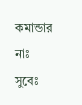কমান্ডার নাঃ সুবেঃ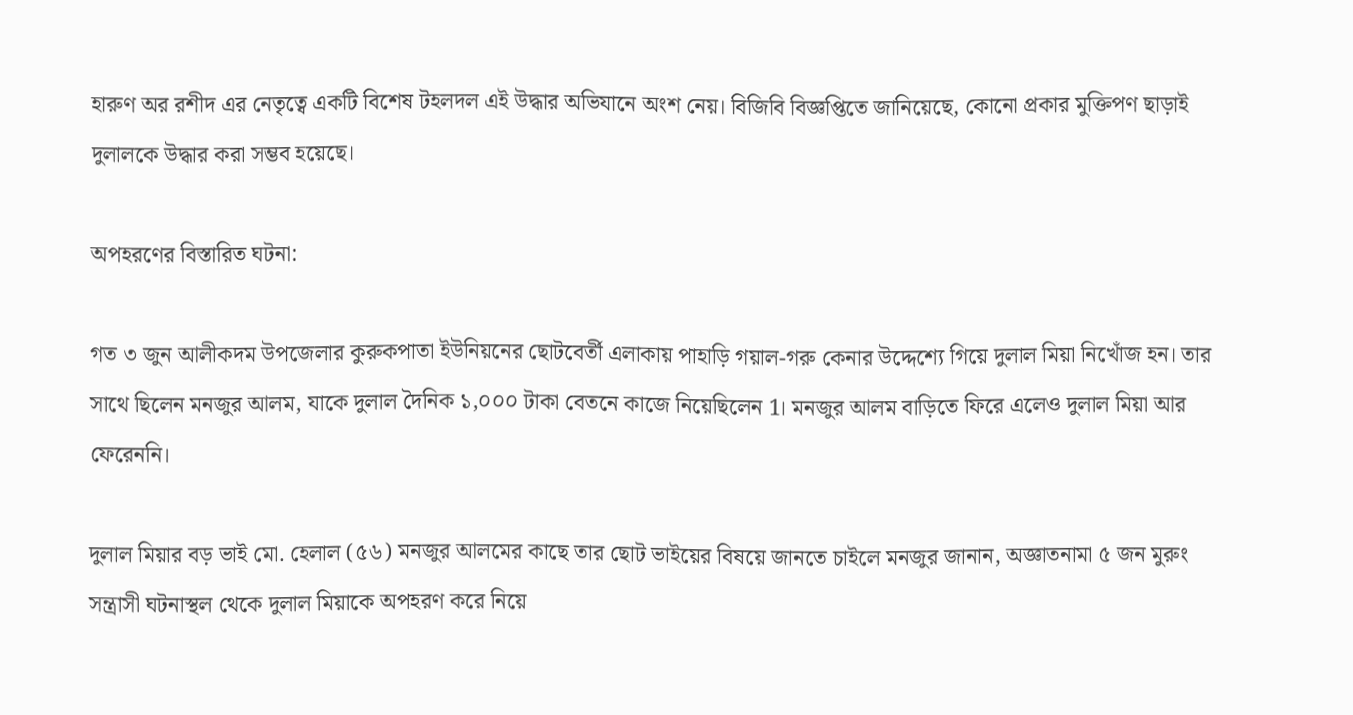হারুণ অর রশীদ এর নেতৃত্বে একটি বিশেষ টহলদল এই উদ্ধার অভিযানে অংশ নেয়। বিজিবি বিজ্ঞপ্তিতে জানিয়েছে, কোনো প্রকার মুক্তিপণ ছাড়াই দুলালকে উদ্ধার করা সম্ভব হয়েছে।

অপহরণের বিস্তারিত ঘটনা:

গত ৩ জুন আলীকদম উপজেলার কুরুকপাতা ইউনিয়নের ছোটবের্তী এলাকায় পাহাড়ি গয়াল-গরু কেনার উদ্দেশ্যে গিয়ে দুলাল মিয়া নিখোঁজ হন। তার সাথে ছিলেন মনজুর আলম, যাকে দুলাল দৈনিক ১,০০০ টাকা বেতনে কাজে নিয়েছিলেন 1। মনজুর আলম বাড়িতে ফিরে এলেও দুলাল মিয়া আর ফেরেননি।

দুলাল মিয়ার বড় ভাই মো. হেলাল (৫৬) মনজুর আলমের কাছে তার ছোট ভাইয়ের বিষয়ে জানতে চাইলে মনজুর জানান, অজ্ঞাতনামা ৫ জন মুরুং সন্ত্রাসী ঘটনাস্থল থেকে দুলাল মিয়াকে অপহরণ করে নিয়ে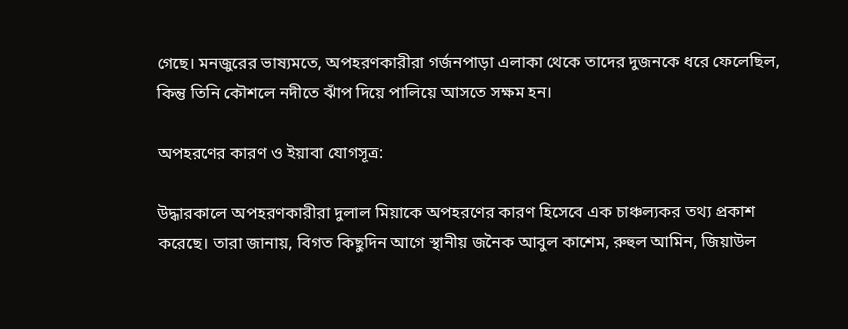গেছে। মনজুরের ভাষ্যমতে, অপহরণকারীরা গর্জনপাড়া এলাকা থেকে তাদের দুজনকে ধরে ফেলেছিল, কিন্তু তিনি কৌশলে নদীতে ঝাঁপ দিয়ে পালিয়ে আসতে সক্ষম হন।

অপহরণের কারণ ও ইয়াবা যোগসূত্র:

উদ্ধারকালে অপহরণকারীরা দুলাল মিয়াকে অপহরণের কারণ হিসেবে এক চাঞ্চল্যকর তথ্য প্রকাশ করেছে। তারা জানায়, বিগত কিছুদিন আগে স্থানীয় জনৈক আবুল কাশেম, রুহুল আমিন, জিয়াউল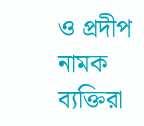ও প্রদীপ নামক ব্যক্তিরা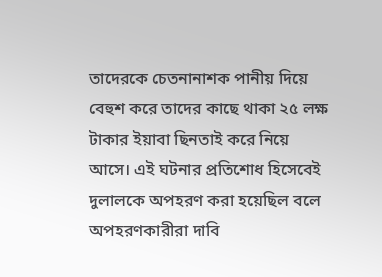তাদেরকে চেতনানাশক পানীয় দিয়ে বেহুশ করে তাদের কাছে থাকা ২৫ লক্ষ টাকার ইয়াবা ছিনতাই করে নিয়ে আসে। এই ঘটনার প্রতিশোধ হিসেবেই দুলালকে অপহরণ করা হয়েছিল বলে অপহরণকারীরা দাবি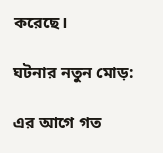করেছে।

ঘটনার নতুন মোড়:

এর আগে গত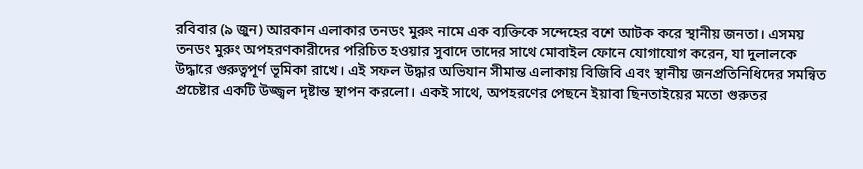রবিবার (৯ জুন) আরকান এলাকার তনডং মুরুং নামে এক ব্যক্তিকে সন্দেহের বশে আটক করে স্থানীয় জনতা। এসময় তনডং মুরুং অপহরণকারীদের পরিচিত হওয়ার সুবাদে তাদের সাথে মোবাইল ফোনে যোগাযোগ করেন, যা দুলালকে উদ্ধারে গুরুত্বপূর্ণ ভূমিকা রাখে। এই সফল উদ্ধার অভিযান সীমান্ত এলাকায় বিজিবি এবং স্থানীয় জনপ্রতিনিধিদের সমন্বিত প্রচেষ্টার একটি উজ্জ্বল দৃষ্টান্ত স্থাপন করলো। একই সাথে, অপহরণের পেছনে ইয়াবা ছিনতাইয়ের মতো গুরুতর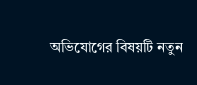অভিযোগের বিষয়টি নতুন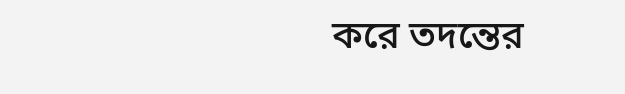করে তদন্তের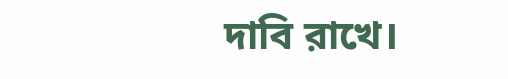দাবি রাখে।